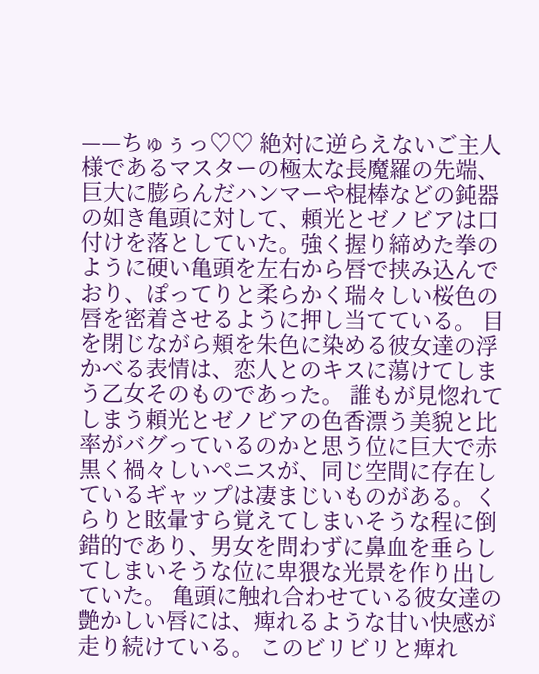——ちゅぅっ♡♡ 絶対に逆らえないご主人様であるマスターの極太な長魔羅の先端、巨大に膨らんだハンマーや棍棒などの鈍器の如き亀頭に対して、頼光とゼノビアは口付けを落としていた。強く握り締めた拳のように硬い亀頭を左右から唇で挟み込んでおり、ぽってりと柔らかく瑞々しい桜色の唇を密着させるように押し当てている。 目を閉じながら頬を朱色に染める彼女達の浮かべる表情は、恋人とのキスに蕩けてしまう乙女そのものであった。 誰もが見惚れてしまう頼光とゼノビアの色香漂う美貌と比率がバグっているのかと思う位に巨大で赤黒く禍々しいペニスが、同じ空間に存在しているギャップは凄まじいものがある。くらりと眩暈すら覚えてしまいそうな程に倒錯的であり、男女を問わずに鼻血を垂らしてしまいそうな位に卑猥な光景を作り出していた。 亀頭に触れ合わせている彼女達の艶かしい唇には、痺れるような甘い快感が走り続けている。 このビリビリと痺れ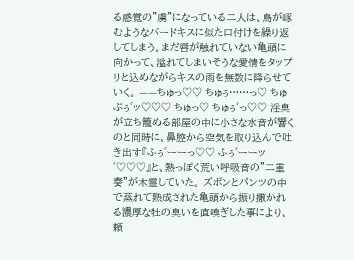る感覚の”虜”になっている二人は、鳥が啄むようなバードキスに似た口付けを繰り返してしまう。まだ唇が触れていない亀頭に向かって、溢れてしまいそうな愛情をタップリと込めながらキスの雨を無数に降らせていく。 ——ちゅっ♡♡ ちゅぅ……っ♡ ちゅぷぅ゛ッ♡♡♡ ちゅっ♡ ちゅぅ゛っ♡♡ 淫臭が立ち籠める部屋の中に小さな水音が響くのと同時に、鼻腔から空気を取り込んで吐き出す『ふぅ゛ーーっ♡♡ ふぅ゛ーーッ゛♡♡♡』と、熱っぽく荒い呼吸音の”二重奏”が木霊していた。 ズボンとパンツの中で蒸れて熟成された亀頭から振り撒かれる濃厚な牡の臭いを直嗅ぎした事により、頼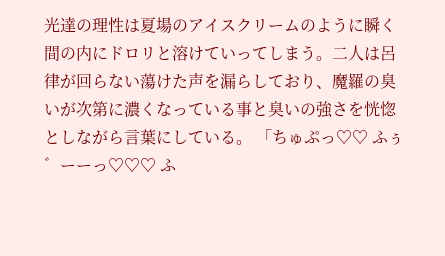光達の理性は夏場のアイスクリームのように瞬く間の内にドロリと溶けていってしまう。二人は呂律が回らない蕩けた声を漏らしており、魔羅の臭いが次第に濃くなっている事と臭いの強さを恍惚としながら言葉にしている。 「ちゅぷっ♡♡ ふぅ゛ーーっ♡♡♡ ふ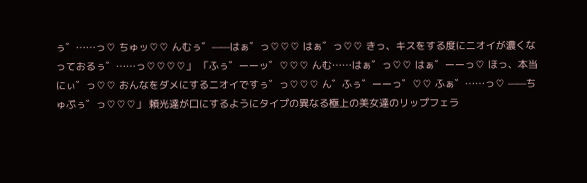ぅ゛……っ♡ ちゅッ♡♡ んむぅ゛——はぁ゛っ♡♡♡ はぁ゛っ♡♡ きっ、キスをする度にニオイが濃くなっておるぅ゛……っ♡♡♡♡」 「ふぅ゛ーーッ゛♡♡♡ んむ……はぁ゛っ♡♡ はぁ゛ーーっ♡ ほっ、本当にぃ゛っ♡♡ おんなをダメにするニオイですぅ゛っ♡♡♡ ん゛ふぅ゛ーーっ゛♡♡ ふぁ゛……っ♡ ——ちゅぷぅ゛っ♡♡♡」 頼光達が口にするようにタイプの異なる極上の美女達のリップフェラ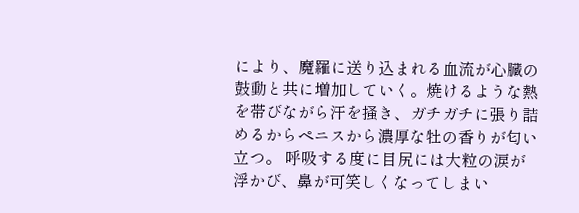により、魔羅に送り込まれる血流が心臓の鼓動と共に増加していく。焼けるような熱を帯びながら汗を掻き、ガチガチに張り詰めるからペニスから濃厚な牡の香りが匂い立つ。 呼吸する度に目尻には大粒の涙が浮かび、鼻が可笑しくなってしまい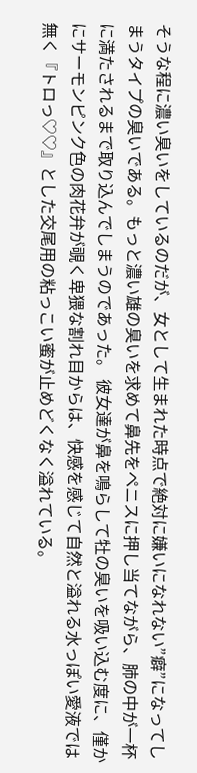そうな程に濃い臭いをしているのだが、女として生まれた時点で絶対に嫌いになれない”癖”になってしまうタイプの臭いである。もっと濃い雄の臭いを求めて鼻先をペニスに押し当てながら、肺の中が一杯に満たされるまで取り込んでしまうのであった。 彼女達が鼻を鳴らして牡の臭いを吸い込む度に、僅かにサーモンピンク色の肉花弁が覗く卑猥な割れ目からは、快感を感じて自然と溢れる水っぽい愛液では無く『トロっ♡♡』とした交尾用の粘っこい蜜が止めどくなく溢れている。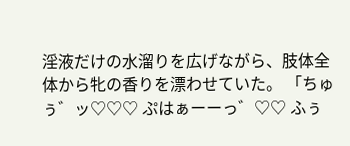淫液だけの水溜りを広げながら、肢体全体から牝の香りを漂わせていた。 「ちゅぅ゛ッ♡♡♡ ぷはぁーーっ゛♡♡ ふぅ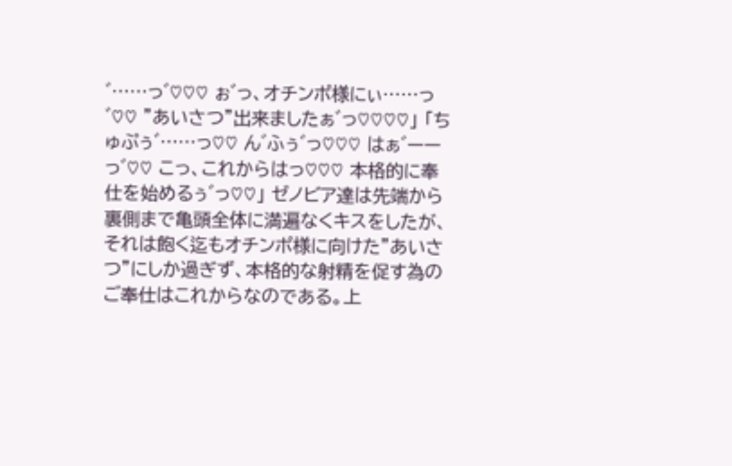゛……っ゛♡♡♡ ぉ゛っ、オチンポ様にぃ……っ゛♡♡ ”あいさつ”出来ましたぁ゛っ♡♡♡♡」 「ちゅぷぅ゛……っ♡♡ ん゛ふぅ゛っ♡♡♡ はぁ゛ーーっ゛♡♡ こっ、これからはっ♡♡♡ 本格的に奉仕を始めるぅ゛っ♡♡」 ゼノビア達は先端から裏側まで亀頭全体に満遍なくキスをしたが、それは飽く迄もオチンポ様に向けた”あいさつ”にしか過ぎず、本格的な射精を促す為のご奉仕はこれからなのである。上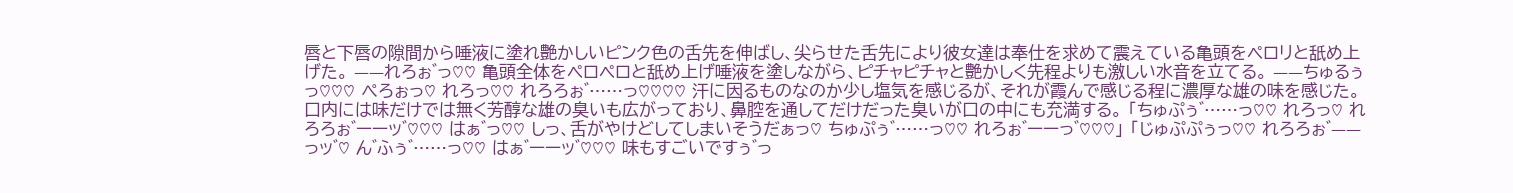唇と下唇の隙間から唾液に塗れ艶かしいピンク色の舌先を伸ばし、尖らせた舌先により彼女達は奉仕を求めて震えている亀頭をペロリと舐め上げた。 ——れろぉ゛っ♡♡ 亀頭全体をペロペロと舐め上げ唾液を塗しながら、ピチャピチャと艶かしく先程よりも激しい水音を立てる。 ——ちゅるぅっ♡♡♡ ぺろぉっ♡ れろっ♡♡ れろろぉ゛……っ♡♡♡♡ 汗に因るものなのか少し塩気を感じるが、それが霞んで感じる程に濃厚な雄の味を感じた。口内には味だけでは無く芳醇な雄の臭いも広がっており、鼻腔を通してだけだった臭いが口の中にも充満する。 「ちゅぷぅ゛……っ♡♡ れろっ♡ れろろぉ゛ーーッ゛♡♡♡ はぁ゛っ♡♡ しっ、舌がやけどしてしまいそうだぁっ♡ ちゅぷぅ゛……っ♡♡ れろぉ゛ーーっ゛♡♡♡」 「じゅぷぷぅっ♡♡ れろろぉ゛——っッ゛♡ ん゛ふぅ゛……っ♡♡ はぁ゛ーーッ゛♡♡♡ 味もすごいですぅ゛っ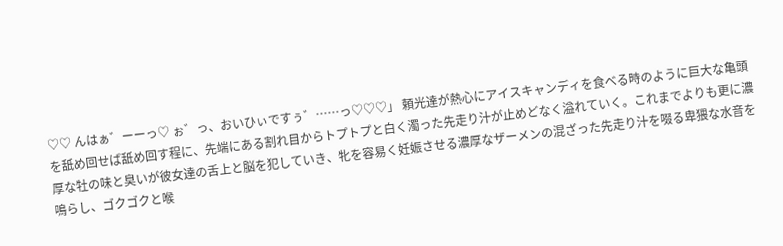♡♡ んはぁ゛ーーっ♡ ぉ゛っ、おいひぃですぅ゛……っ♡♡♡」 頼光達が熱心にアイスキャンディを食べる時のように巨大な亀頭を舐め回せば舐め回す程に、先端にある割れ目からトプトプと白く濁った先走り汁が止めどなく溢れていく。これまでよりも更に濃厚な牡の味と臭いが彼女達の舌上と脳を犯していき、牝を容易く妊娠させる濃厚なザーメンの混ざった先走り汁を啜る卑猥な水音を鳴らし、ゴクゴクと喉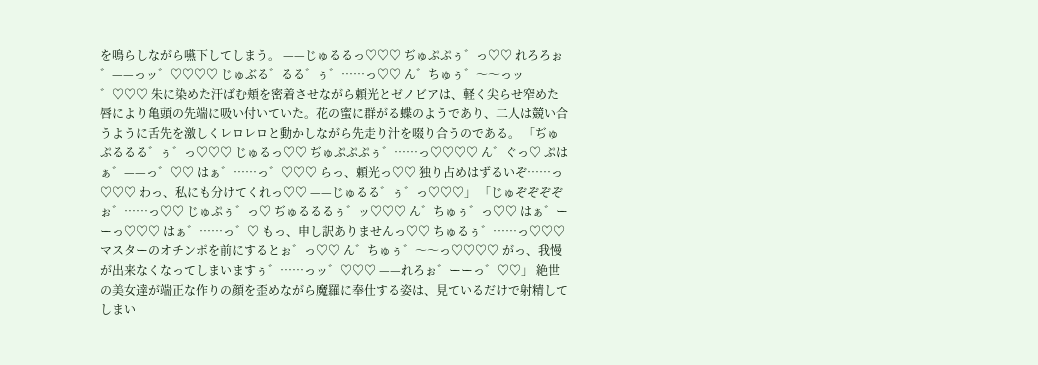を鳴らしながら嚥下してしまう。 ——じゅるるっ♡♡♡ ぢゅぷぷぅ゛っ♡♡ れろろぉ゛——っッ゛♡♡♡♡ じゅぶる゛るる゛ぅ゛……っ♡♡ ん゛ちゅぅ゛〜〜っッ゛♡♡♡ 朱に染めた汗ばむ頬を密着させながら頼光とゼノビアは、軽く尖らせ窄めた唇により亀頭の先端に吸い付いていた。花の蜜に群がる蝶のようであり、二人は競い合うように舌先を激しくレロレロと動かしながら先走り汁を啜り合うのである。 「ぢゅぷるるる゛ぅ゛っ♡♡♡ じゅるっ♡♡ ぢゅぷぷぷぅ゛……っ♡♡♡♡ ん゛ぐっ♡ ぷはぁ゛——っ゛♡♡ はぁ゛……っ゛♡♡♡ らっ、頼光っ♡♡ 独り占めはずるいぞ……っ♡♡♡ わっ、私にも分けてくれっ♡♡ ——じゅるる゛ぅ゛っ♡♡♡」 「じゅぞぞぞぞぉ゛……っ♡♡ じゅぷぅ゛っ♡ ぢゅるるるぅ゛ッ♡♡♡ ん゛ちゅぅ゛っ♡♡ はぁ゛ーーっ♡♡♡ はぁ゛……っ゛♡ もっ、申し訳ありませんっ♡♡ ちゅるぅ゛……っ♡♡♡ マスターのオチンポを前にするとぉ゛っ♡♡ ん゛ちゅぅ゛〜〜っ♡♡♡♡ がっ、我慢が出来なくなってしまいますぅ゛……っッ゛♡♡♡ ——れろぉ゛ーーっ゛♡♡」 絶世の美女達が端正な作りの顔を歪めながら魔羅に奉仕する姿は、見ているだけで射精してしまい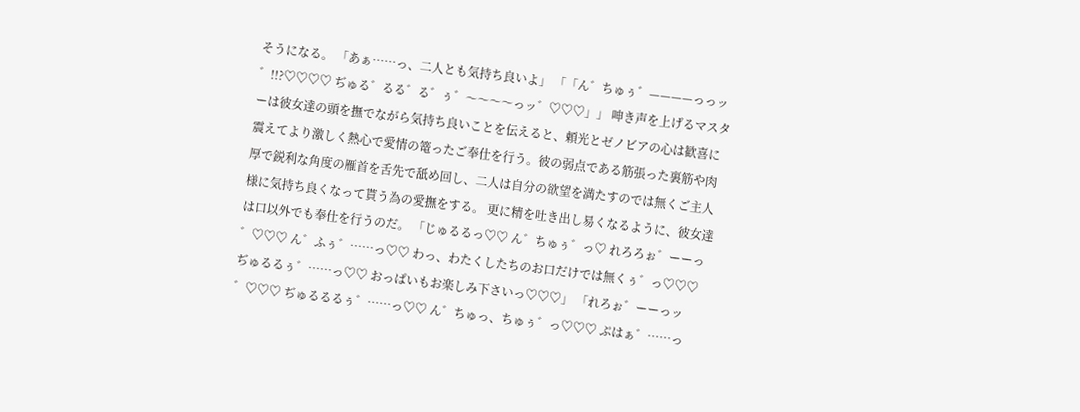そうになる。 「あぁ……っ、二人とも気持ち良いよ」 「「ん゛ちゅぅ゛————っっッ゛!!?♡♡♡♡ ぢゅる゛るる゛る゛ぅ゛〜〜〜〜っッ゛♡♡♡」」 呻き声を上げるマスターは彼女達の頭を撫でながら気持ち良いことを伝えると、頼光とゼノビアの心は歓喜に震えてより激しく熱心で愛情の篭ったご奉仕を行う。彼の弱点である筋張った裏筋や肉厚で鋭利な角度の雁首を舌先で舐め回し、二人は自分の欲望を満たすのでは無くご主人様に気持ち良くなって貰う為の愛撫をする。 更に精を吐き出し易くなるように、彼女達は口以外でも奉仕を行うのだ。 「じゅるるっ♡♡ ん゛ちゅぅ゛っ♡ れろろぉ゛ーーっ゛♡♡♡ ん゛ふぅ゛……っ♡♡ わっ、わたくしたちのお口だけでは無くぅ゛っ♡♡♡ ぢゅるるぅ゛……っ♡♡ おっぱいもお楽しみ下さいっ♡♡♡」 「れろぉ゛ーーっッ゛♡♡♡ ぢゅるるるぅ゛……っ♡♡ ん゛ちゅっ、ちゅぅ゛っ♡♡♡ ぷはぁ゛……っ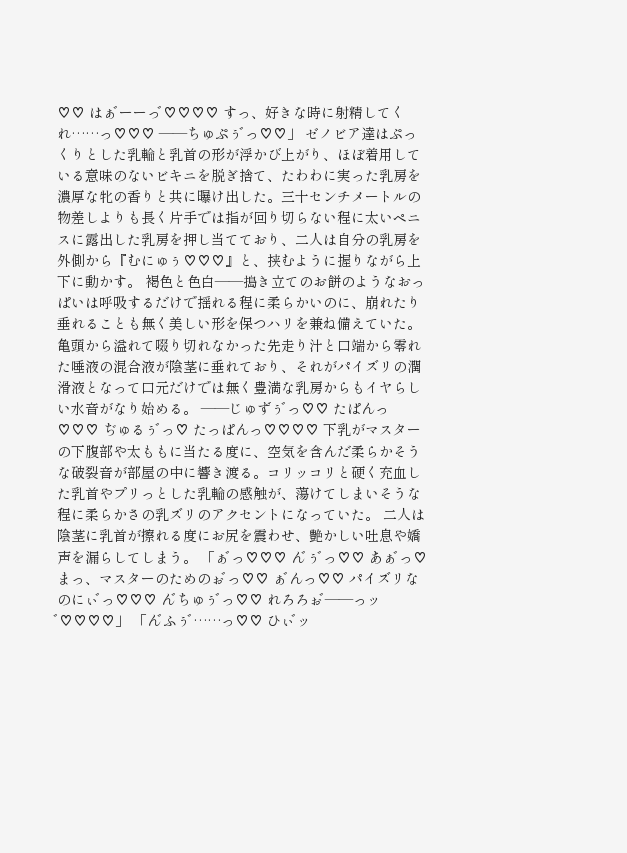♡♡ はぁ゛ーーっ゛♡♡♡♡ すっ、好きな時に射精してくれ……っ♡♡♡ ——ちゅぷぅ゛っ♡♡」 ゼノビア達はぷっくりとした乳輪と乳首の形が浮かび上がり、ほぼ着用している意味のないビキニを脱ぎ捨て、たわわに実った乳房を濃厚な牝の香りと共に曝け出した。三十センチメートルの物差しよりも長く片手では指が回り切らない程に太いペニスに露出した乳房を押し当てており、二人は自分の乳房を外側から『むにゅぅ♡♡♡』と、挟むように握りながら上下に動かす。 褐色と色白——搗き立てのお餅のようなおっぱいは呼吸するだけで揺れる程に柔らかいのに、崩れたり垂れることも無く美しい形を保つハリを兼ね備えていた。 亀頭から溢れて啜り切れなかった先走り汁と口端から零れた唾液の混合液が陰茎に垂れており、それがパイズリの潤滑液となって口元だけでは無く豊満な乳房からもイヤらしい水音がなり始める。 ——じゅずぅ゛っ♡♡ たぱんっ♡♡♡ ぢゅるぅ゛っ♡ たっぱんっ♡♡♡♡ 下乳がマスターの下腹部や太ももに当たる度に、空気を含んだ柔らかそうな破裂音が部屋の中に響き渡る。コリッコリと硬く充血した乳首やプリっとした乳輪の感触が、蕩けてしまいそうな程に柔らかさの乳ズリのアクセントになっていた。 二人は陰茎に乳首が擦れる度にお尻を震わせ、艶かしい吐息や嬌声を漏らしてしまう。 「ぁ゛っ♡♡♡ ん゛ぅ゛っ♡♡ あぁ゛っ♡ まっ、マスターのためのぉ゛っ♡♡ ぁ゛んっ♡♡ パイズリなのにぃ゛っ♡♡♡ ん゛ちゅぅ゛っ♡♡ れろろぉ゛——っッ゛♡♡♡♡」 「ん゛ふぅ゛……っ♡♡ ひぃ゛ッ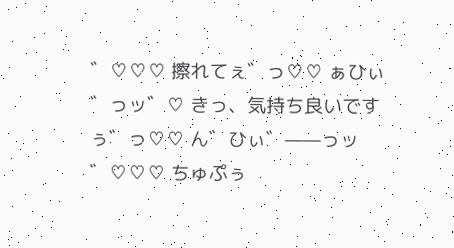゛♡♡♡ 擦れてぇ゛っ♡♡ ぁひぃ゛っッ゛♡ きっ、気持ち良いですぅ゛っ♡♡ ん゛ひぃ゛——っッ゛♡♡♡ ちゅぷぅ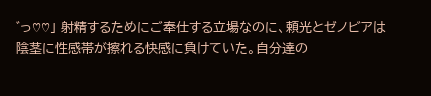゛っ♡♡」 射精するためにご奉仕する立場なのに、頼光とゼノビアは陰茎に性感帯が擦れる快感に負けていた。自分達の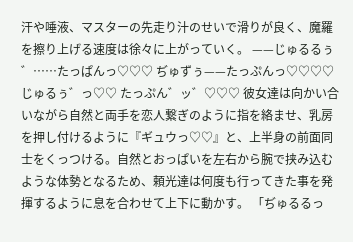汗や唾液、マスターの先走り汁のせいで滑りが良く、魔羅を擦り上げる速度は徐々に上がっていく。 ——じゅるるぅ゛……たっぱんっ♡♡♡ ぢゅずぅ——たっぷんっ♡♡♡♡ じゅるぅ゛っ♡♡ たっぷん゛ッ゛♡♡♡ 彼女達は向かい合いながら自然と両手を恋人繋ぎのように指を絡ませ、乳房を押し付けるように『ギュウっ♡♡』と、上半身の前面同士をくっつける。自然とおっぱいを左右から腕で挟み込むような体勢となるため、頼光達は何度も行ってきた事を発揮するように息を合わせて上下に動かす。 「ぢゅるるっ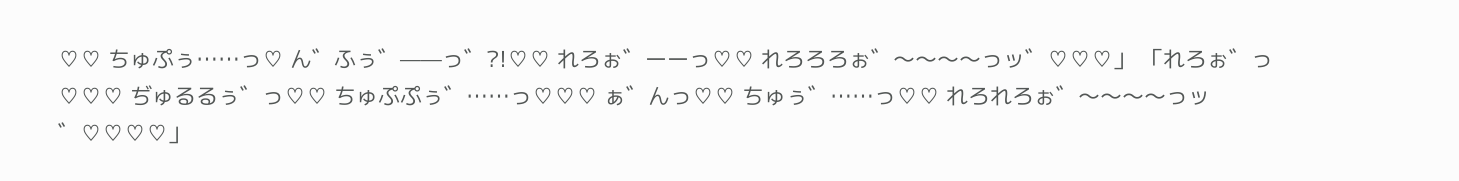♡♡ ちゅぷぅ……っ♡ ん゛ふぅ゛——っ゛?!♡♡ れろぉ゛ーーっ♡♡ れろろろぉ゛〜〜〜〜っッ゛♡♡♡」 「れろぉ゛っ♡♡♡ ぢゅるるぅ゛っ♡♡ ちゅぷぷぅ゛……っ♡♡♡ ぁ゛んっ♡♡ ちゅぅ゛……っ♡♡ れろれろぉ゛〜〜〜〜っッ゛♡♡♡♡」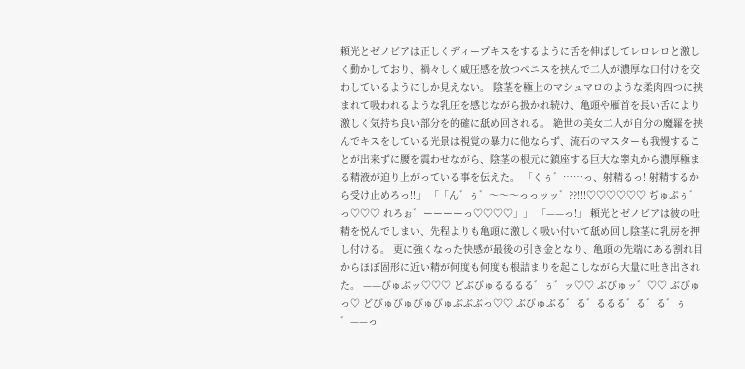頼光とゼノビアは正しくディープキスをするように舌を伸ばしてレロレロと激しく動かしており、禍々しく威圧感を放つペニスを挟んで二人が濃厚な口付けを交わしているようにしか見えない。 陰茎を極上のマシュマロのような柔肉四つに挟まれて吸われるような乳圧を感じながら扱かれ続け、亀頭や雁首を長い舌により激しく気持ち良い部分を的確に舐め回される。 絶世の美女二人が自分の魔羅を挟んでキスをしている光景は視覚の暴力に他ならず、流石のマスターも我慢することが出来ずに腰を震わせながら、陰茎の根元に鎮座する巨大な睾丸から濃厚極まる精液が迫り上がっている事を伝えた。 「くぅ゛……っ、射精るっ! 射精するから受け止めろっ!!」 「「ん゛ぅ゛〜〜〜っっッッ゛??!!!♡♡♡♡♡♡ ぢゅぷぅ゛っ♡♡♡ れろぉ゛ーーーーっ♡♡♡♡」」 「——っ!」 頼光とゼノビアは彼の吐精を悦んでしまい、先程よりも亀頭に激しく吸い付いて舐め回し陰茎に乳房を押し付ける。 更に強くなった快感が最後の引き金となり、亀頭の先端にある割れ目からほぼ固形に近い精が何度も何度も根詰まりを起こしながら大量に吐き出された。 ——びゅぶッ♡♡♡ どぶびゅるるるる゛ぅ゛ッ♡♡ ぶびゅッ゛♡♡ ぶびゅっ♡ どびゅびゅびゅびゅぶぶぶっ♡♡ ぶびゅぶる゛る゛るるる゛る゛る゛ぅ゛——っ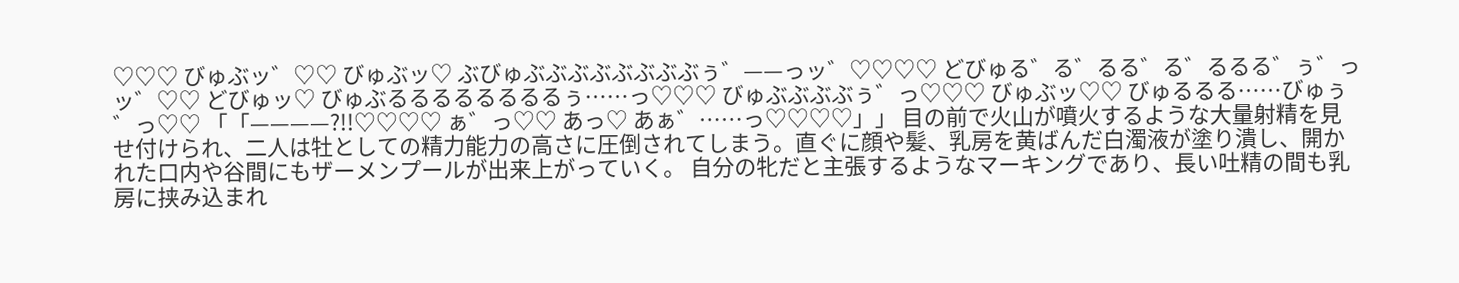♡♡♡ びゅぶッ゛♡♡ びゅぶッ♡ ぶびゅぶぶぶぶぶぶぶぶぅ゛——っッ゛♡♡♡♡ どびゅる゛る゛るる゛る゛るるる゛ぅ゛っッ゛♡♡ どびゅッ♡ びゅぶるるるるるるるるぅ……っ♡♡♡ びゅぶぶぶぶぅ゛っ♡♡♡ びゅぶッ♡♡ びゅるるる……びゅぅ゛っ♡♡ 「「————?!!♡♡♡♡ ぁ゛っ♡♡ あっ♡ あぁ゛……っ♡♡♡♡」」 目の前で火山が噴火するような大量射精を見せ付けられ、二人は牡としての精力能力の高さに圧倒されてしまう。直ぐに顔や髪、乳房を黄ばんだ白濁液が塗り潰し、開かれた口内や谷間にもザーメンプールが出来上がっていく。 自分の牝だと主張するようなマーキングであり、長い吐精の間も乳房に挟み込まれ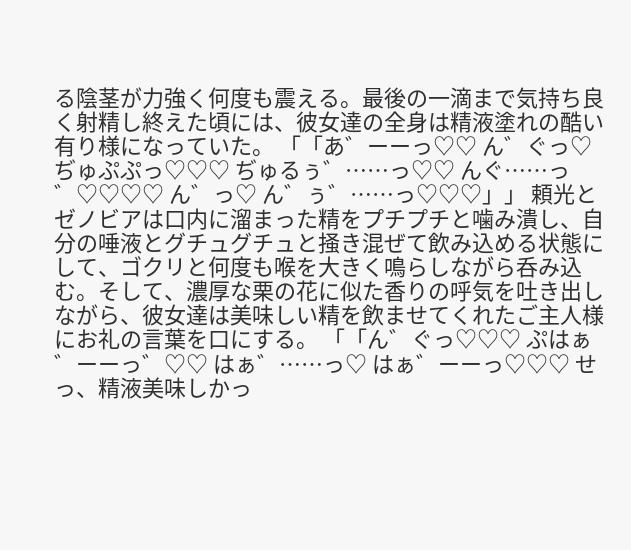る陰茎が力強く何度も震える。最後の一滴まで気持ち良く射精し終えた頃には、彼女達の全身は精液塗れの酷い有り様になっていた。 「「あ゛ーーっ♡♡ ん゛ぐっ♡ ぢゅぷぷっ♡♡♡ ぢゅるぅ゛……っ♡♡ んぐ……っ゛♡♡♡♡ ん゛っ♡ ん゛ぅ゛……っ♡♡♡」」 頼光とゼノビアは口内に溜まった精をプチプチと噛み潰し、自分の唾液とグチュグチュと掻き混ぜて飲み込める状態にして、ゴクリと何度も喉を大きく鳴らしながら呑み込む。そして、濃厚な栗の花に似た香りの呼気を吐き出しながら、彼女達は美味しい精を飲ませてくれたご主人様にお礼の言葉を口にする。 「「ん゛ぐっ♡♡♡ ぷはぁ゛ーーっ゛♡♡ はぁ゛……っ♡ はぁ゛ーーっ♡♡♡ せっ、精液美味しかっ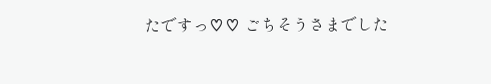たですっ♡♡ ごちそうさまでした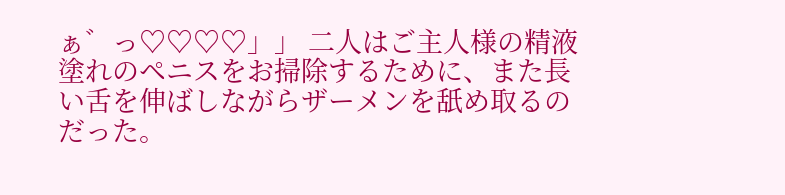ぁ゛っ♡♡♡♡」」 二人はご主人様の精液塗れのペニスをお掃除するために、また長い舌を伸ばしながらザーメンを舐め取るのだった。